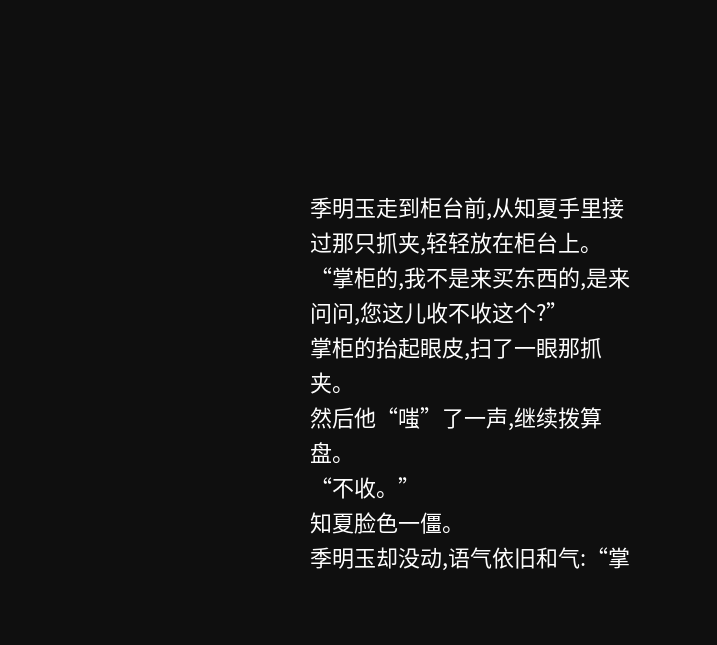季明玉走到柜台前,从知夏手里接过那只抓夹,轻轻放在柜台上。
“掌柜的,我不是来买东西的,是来问问,您这儿收不收这个?”
掌柜的抬起眼皮,扫了一眼那抓夹。
然后他“嗤”了一声,继续拨算盘。
“不收。”
知夏脸色一僵。
季明玉却没动,语气依旧和气:“掌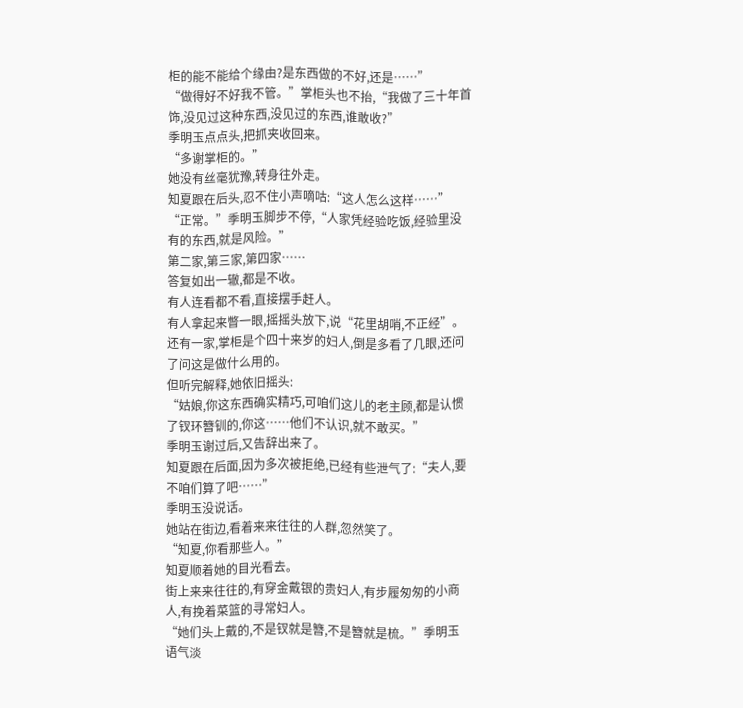柜的能不能给个缘由?是东西做的不好,还是……”
“做得好不好我不管。”掌柜头也不抬,“我做了三十年首饰,没见过这种东西,没见过的东西,谁敢收?”
季明玉点点头,把抓夹收回来。
“多谢掌柜的。”
她没有丝毫犹豫,转身往外走。
知夏跟在后头,忍不住小声嘀咕:“这人怎么这样……”
“正常。”季明玉脚步不停,“人家凭经验吃饭,经验里没有的东西,就是风险。”
第二家,第三家,第四家……
答复如出一辙,都是不收。
有人连看都不看,直接摆手赶人。
有人拿起来瞥一眼,摇摇头放下,说“花里胡哨,不正经”。
还有一家,掌柜是个四十来岁的妇人,倒是多看了几眼,还问了问这是做什么用的。
但听完解释,她依旧摇头:
“姑娘,你这东西确实精巧,可咱们这儿的老主顾,都是认惯了钗环簪钏的,你这……他们不认识,就不敢买。”
季明玉谢过后,又告辞出来了。
知夏跟在后面,因为多次被拒绝,已经有些泄气了:“夫人,要不咱们算了吧……”
季明玉没说话。
她站在街边,看着来来往往的人群,忽然笑了。
“知夏,你看那些人。”
知夏顺着她的目光看去。
街上来来往往的,有穿金戴银的贵妇人,有步履匆匆的小商人,有挽着菜篮的寻常妇人。
“她们头上戴的,不是钗就是簪,不是簪就是梳。”季明玉语气淡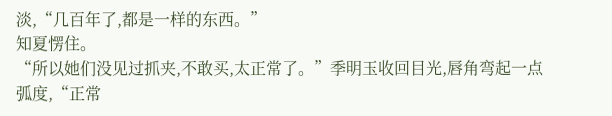淡,“几百年了,都是一样的东西。”
知夏愣住。
“所以她们没见过抓夹,不敢买,太正常了。”季明玉收回目光,唇角弯起一点弧度,“正常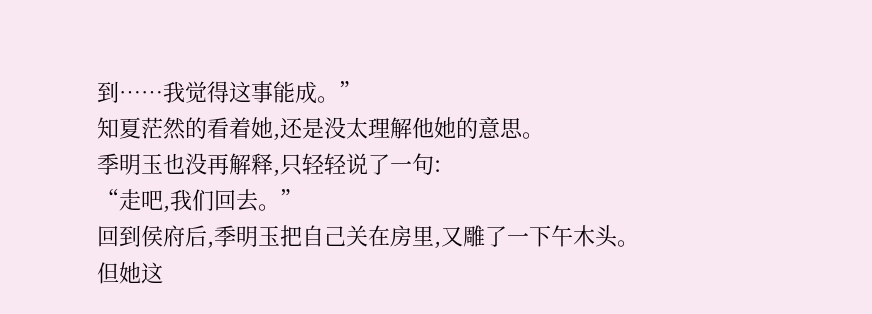到……我觉得这事能成。”
知夏茫然的看着她,还是没太理解他她的意思。
季明玉也没再解释,只轻轻说了一句:
“走吧,我们回去。”
回到侯府后,季明玉把自己关在房里,又雕了一下午木头。
但她这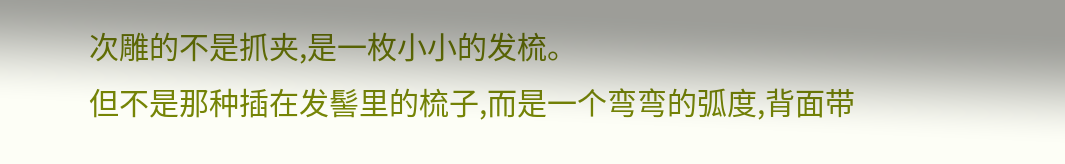次雕的不是抓夹,是一枚小小的发梳。
但不是那种插在发髻里的梳子,而是一个弯弯的弧度,背面带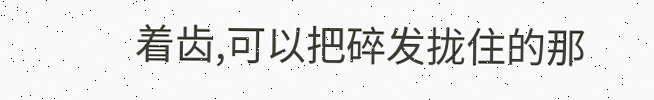着齿,可以把碎发拢住的那